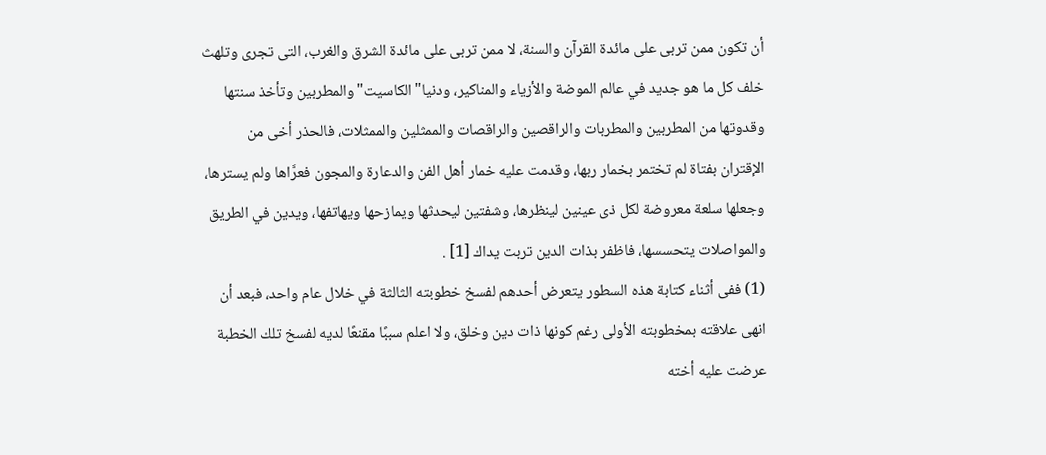أن تكون ممن تربى على مائدة القرآن والسنة، لا ممن تربى على مائدة الشرق والغرب، التى تجرى وتلهث خلف كل ما هو جديد في عالم الموضة والأزياء والمناكير، ودنيا"الكاسيت"والمطربين وتأخذ سنتها وقدوتها من المطربين والمطربات والراقصين والراقصات والممثلين والممثلات، فالحذر أخى من الإقتران بفتاة لم تختمر بخمار ربها، وقدمت عليه خمار أهل الفن والدعارة والمجون فعرَّاها ولم يسترها، وجعلها سلعة معروضة لكل ذى عينين لينظرها، وشفتين ليحدثها ويمازحها ويهاتفها، ويدين في الطريق والمواصلات يتحسسها، فاظفر بذات الدين تربت يداك [1] .
(1) ففى أثناء كتابة هذه السطور يتعرض أحدهم لفسخ خطوبته الثالثة في خلال عام واحد، فبعد أن انهى علاقته بمخطوبته الأولى رغم كونها ذات دين وخلق، ولا اعلم سببًا مقنعًا لديه لفسخ تلك الخطبة عرضت عليه أخته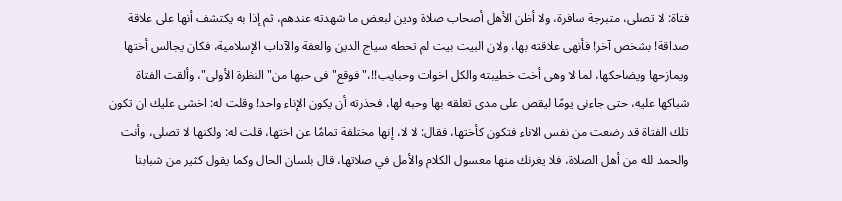فتاة: لا تصلى، متبرجة سافرة، ولا أظن الأهل أصحاب صلاة ودين لبعض ما شهدته عندهم، ثم إذا به يكتشف أنها على علاقة صداقة! بشخص آخر! فأنهى علاقته بها، ولان البيت بيت لم تحطه سياج الدين والعفة والآداب الإسلامية، فكان يجالس أختها ويمازحها ويضاحكها، لما لا وهى أخت خطيبته والكل اخوات وحبايب!!،"فوقع"فى حبها من"النظرة الأولى"، وألقت الفتاة شباكها عليه، حتى جاءنى يومًا ليقص على مدى تعلقه بها وحبه لها، فحذرته أن يكون الإناء واحد! وقلت له: اخشى عليك ان تكون تلك الفتاة قد رضعت من نفس الاناء فتكون كأختها، فقال: لا لا، إنها مختلفة تمامًا عن اختها، قلت له: ولكنها لا تصلى، وأنت والحمد لله من أهل الصلاة، فلا يغرنك منها معسول الكلام والأمل في صلاتها، قال بلسان الحال وكما يقول كثير من شبابنا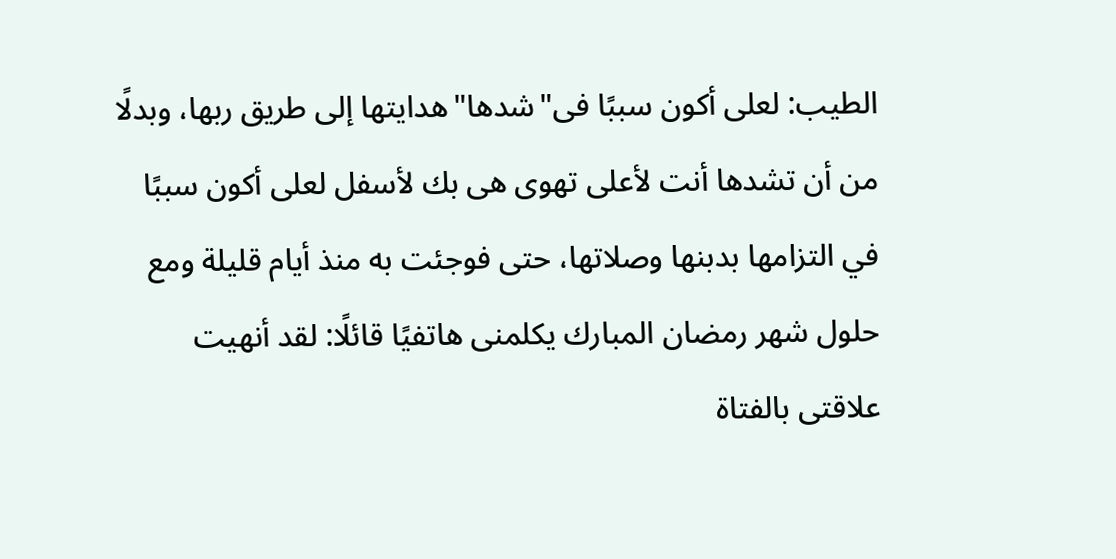الطيب: لعلى أكون سببًا فى"شدها"هدايتها إلى طريق ربها، وبدلًا من أن تشدها أنت لأعلى تهوى هى بك لأسفل لعلى أكون سببًا في التزامها بدبنها وصلاتها، حتى فوجئت به منذ أيام قليلة ومع حلول شهر رمضان المبارك يكلمنى هاتفيًا قائلًا: لقد أنهيت علاقتى بالفتاة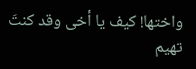واختها! كيف يا أخى وقد كنتَ تهيم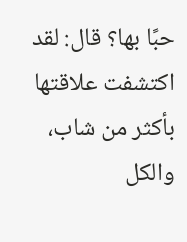حبًا بها؟ قال: لقد اكتشفت علاقتها بأكثر من شاب، والكل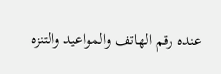عنده رقم الهاتف والمواعيد والتنزه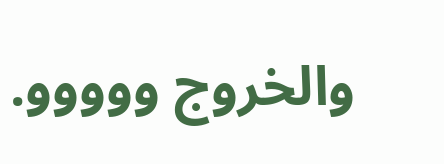والخروج ووووو.